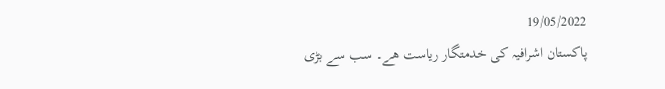19/05/2022
پاکستان اشرافیہ کی خدمتگار ریاست ھے۔ سب سے بڑی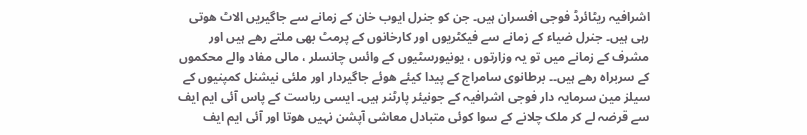اشرافیہ ریٹائرڈ فوجی افسران ہیں۔ جن کو جنرل ایوب خان کے زمانے سے جاگیریں الاٹ ھوتی رہی ہیں۔ جنرل ضیاء کے زمانے سے فیکٹریوں اور کارخانوں کے پرمٹ بھی ملتے رھے ہیں اور مشرف کے زمانے میں تو یہ وزارتوں ، یونیورسٹیوں کے وائس چانسلر ، مالی مفاد والے محکموں کے سربراہ رھے ہیں۔۔ برطانوی سامراج کے پیدا کیئے ھوئے جاگیردار اور ملئی نیشنل کمپنیوں کے سیلز مین سرمایہ دار فوجی اشرافیہ کے جونیئر پارٹنر ہیں۔ ایسی ریاست کے پاس آئی ایم ایف سے قرضہ لے کر ملک چلانے کے سوا کوئی متبادل معاشی آپشن نہیں ھوتا اور آئی ایم ایف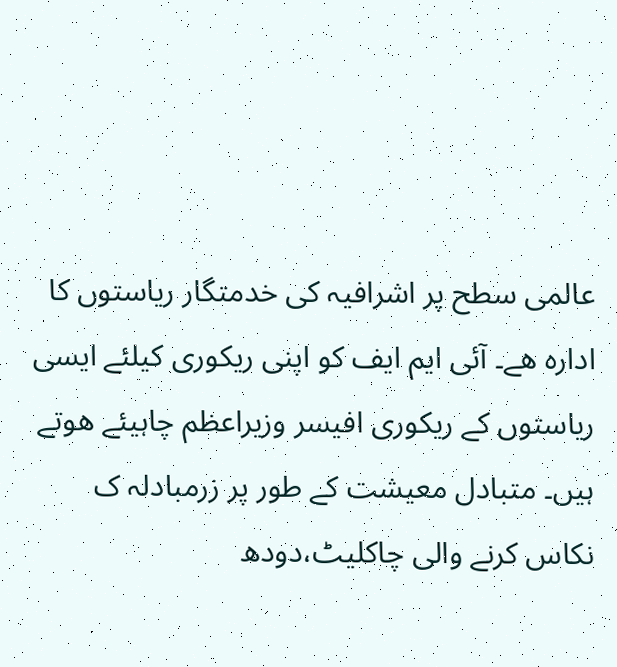عالمی سطح پر اشرافیہ کی خدمتگار ریاستوں کا ادارہ ھے۔ آئی ایم ایف کو اپنی ریکوری کیلئے ایسی ریاستوں کے ریکوری افیسر وزیراعظم چاہیئے ھوتے ہیں۔ متبادل معیشت کے طور پر زرمبادلہ ک نکاس کرنے والی چاکلیٹ،دودھ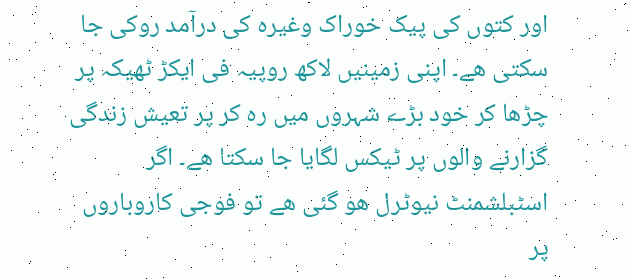اور کتوں کی پیک خوراک وغیرہ کی درآمد روکی جا سکتی ھے۔ اپنی زمینیں لاکھ روپیہ فی ایکڑ ٹھیکہ پر چڑھا کر خود بڑے شہروں میں رہ کر پر تعیش زندگی گزارنے والوں پر ٹیکس لگایا جا سکتا ھے۔ اگر اسٹبلشمنٹ نیوٹرل ھو گئی ھے تو فوجی کاروباروں پر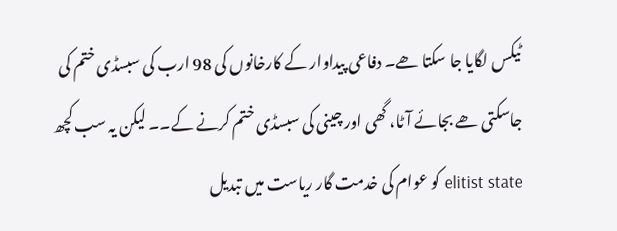ٹیکس لگایا جا سکتا ھے۔ دفاعی پیداوار کے کارخانوں کی 98 ارب کی سبسڈی ختم کی جاسکتی ھے بجائے آٹا، گھی اور چینی کی سبسڈی ختم کرنے کے۔۔ لیکن یہ سب کچھ elitist state کو عوام کی خدمت گار ریاست میں تبدیل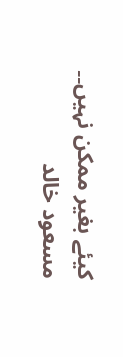کیئے بغیر ممکن نہیں۔۔
مسعود خالد